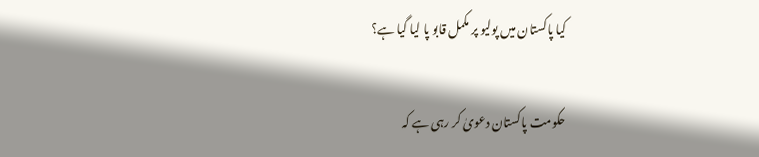کیا پاکستان میں پولیو پر مکمل قابو پا لیا گیا ہے؟

حکومت پاکستان دعویٰ کر رہی ہے کہ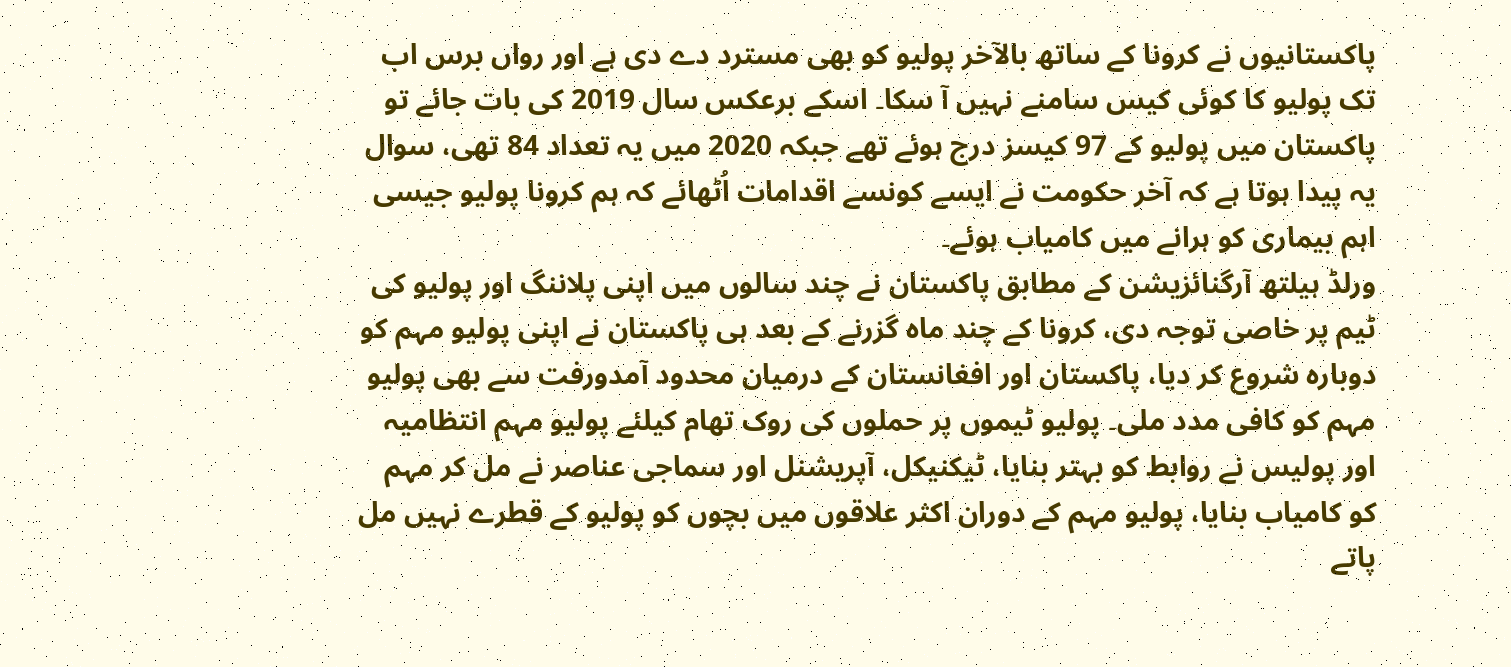پاکستانیوں نے کرونا کے ساتھ بالآخر پولیو کو بھی مسترد دے دی ہے اور رواں برس اب تک پولیو کا کوئی کیس سامنے نہیں آ سکا۔ اسکے برعکس سال 2019 کی بات جائے تو پاکستان میں پولیو کے 97 کیسز درج ہوئے تھے جبکہ 2020 میں یہ تعداد 84 تھی، سوال یہ پیدا ہوتا ہے کہ آخر حکومت نے ایسے کونسے اقدامات اُٹھائے کہ ہم کرونا پولیو جیسی اہم بیماری کو ہرانے میں کامیاب ہوئے۔
ورلڈ ہیلتھ آرگنائزیشن کے مطابق پاکستان نے چند سالوں میں اپنی پلاننگ اور پولیو کی ٹیم پر خاصی توجہ دی، کرونا کے چند ماہ گزرنے کے بعد ہی پاکستان نے اپنی پولیو مہم کو دوبارہ شروع کر دیا، پاکستان اور افغانستان کے درمیان محدود آمدورفت سے بھی پولیو مہم کو کافی مدد ملی۔ پولیو ٹیموں پر حملوں کی روک تھام کیلئے پولیو مہم انتظامیہ اور پولیس نے روابط کو بہتر بنایا، ٹیکنیکل، آپریشنل اور سماجی عناصر نے مل کر مہم کو کامیاب بنایا، پولیو مہم کے دوران اکثر علاقوں میں بچوں کو پولیو کے قطرے نہیں مل پاتے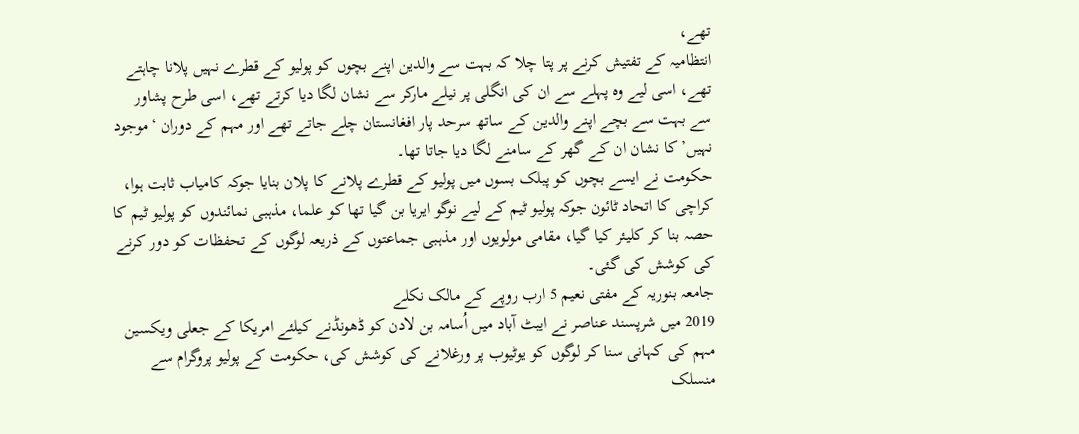تھے،
انتظامیہ کے تفتیش کرنے پر پتا چلا کہ بہت سے والدین اپنے بچوں کو پولیو کے قطرے نہیں پلانا چاہتے تھے، اسی لیے وہ پہلے سے ان کی انگلی پر نیلے مارکر سے نشان لگا دیا کرتے تھے، اسی طرح پشاور سے بہت سے بچے اپنے والدین کے ساتھ سرحد پار افغانستان چلے جاتے تھے اور مہم کے دوران ‘موجود نہیں’ کا نشان ان کے گھر کے سامنے لگا دیا جاتا تھا۔
حکومت نے ایسے بچوں کو پبلک بسوں میں پولیو کے قطرے پلانے کا پلان بنایا جوکہ کامیاب ثابت ہوا، کراچی کا اتحاد ٹائون جوکہ پولیو ٹیم کے لیے نوگو ایریا بن گیا تھا کو علما، مذہبی نمائندوں کو پولیو ٹیم کا حصہ بنا کر کلیئر کیا گیا، مقامی مولویوں اور مذہبی جماعتوں کے ذریعہ لوگوں کے تحفظات کو دور کرنے کی کوشش کی گئی۔
جامعہ بنوریہ کے مفتی نعیم 5 ارب روپے کے مالک نکلے
2019 میں شرپسند عناصر نے ایبٹ آباد میں اُسامہ بن لادن کو ڈھونڈنے کیلئے امریکا کے جعلی ویکسین مہم کی کہانی سنا کر لوگوں کو یوٹیوب پر ورغلانے کی کوشش کی، حکومت کے پولیو پروگرام سے منسلک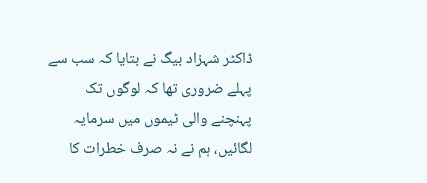ڈاکٹر شہزاد بیگ نے بتایا کہ سب سے پہلے ضروری تھا کہ لوگوں تک پہنچنے والی ٹیموں میں سرمایہ لگائیں، ہم نے نہ صرف خطرات کا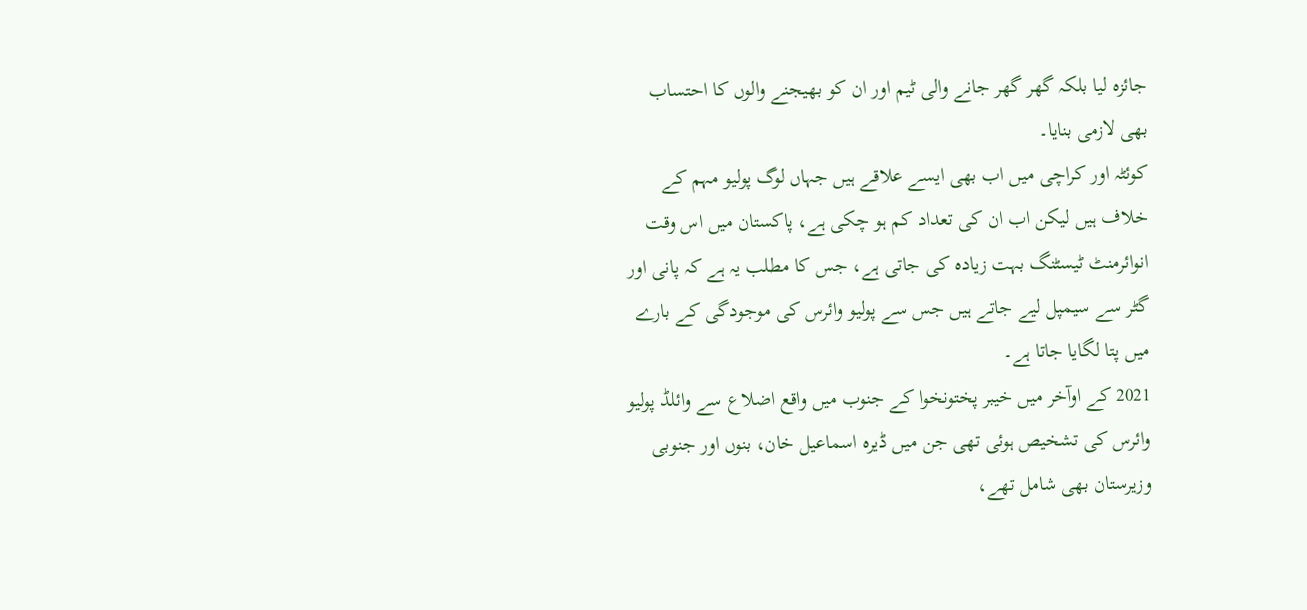جائزہ لیا بلکہ گھر گھر جانے والی ٹیم اور ان کو بھیجنے والوں کا احتساب بھی لازمی بنایا۔
کوئٹہ اور کراچی میں اب بھی ایسے علاقے ہیں جہاں لوگ پولیو مہم کے خلاف ہیں لیکن اب ان کی تعداد کم ہو چکی ہے، پاکستان میں اس وقت انوائرمنٹ ٹیسٹنگ بہت زیادہ کی جاتی ہے، جس کا مطلب یہ ہے کہ پانی اور گٹر سے سیمپل لیے جاتے ہیں جس سے پولیو وائرس کی موجودگی کے بارے میں پتا لگایا جاتا ہے۔
2021 کے اوآخر میں خیبر پختونخوا کے جنوب میں واقع اضلاع سے وائلڈ پولیو وائرس کی تشخیص ہوئی تھی جن میں ڈیرہ اسماعیل خان، بنوں اور جنوبی وزیرستان بھی شامل تھے،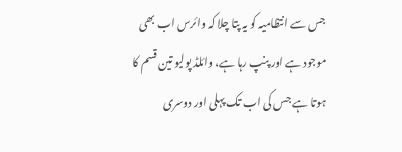جس سے انتظامیہ کو یہ پتا چلا کہ وائرس اب بھی موجود ہے اور پنپ رہا ہے، وائلڈ پولیو تین قسم کا ہوتا ہے جس کی اب تک پہلی اور دوسری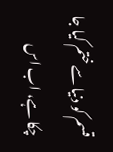قسم کو دنیا سے ختم کیا جا چکا ہے، اب اس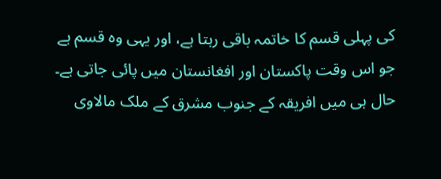کی پہلی قسم کا خاتمہ باقی رہتا ہے، اور یہی وہ قسم ہے جو اس وقت پاکستان اور افغانستان میں پائی جاتی ہے۔
حال ہی میں افریقہ کے جنوب مشرق کے ملک مالاوی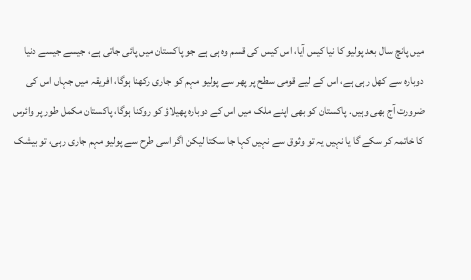میں پانچ سال بعد پولیو کا نیا کیس آیا، اس کیس کی قسم وہ ہی ہے جو پاکستان میں پائی جاتی ہے، جیسے جیسے دنیا دوبارہ سے کھل رہی ہے، اس کے لیے قومی سطح پر پھر سے پولیو مہم کو جاری رکھنا ہوگا، افریقہ میں جہاں اس کی ضرورت آج بھی وہیں. پاکستان کو بھی اپنے ملک میں اس کے دوبارہ پھیلاؤ کو روکنا ہوگا، پاکستان مکمل طور پر وائرس کا خاتمہ کر سکے گا یا نہیں یہ تو وثوق سے نہیں کہا جا سکتا لیکن اگر اسی طرح سے پولیو مہم جاری رہی، تو بیشک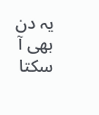یہ دن بھی آ سکتا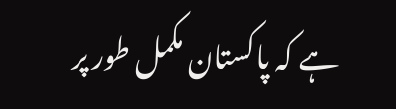ہے کہ پاکستان مکمل طور پر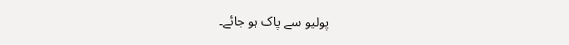پولیو سے پاک ہو جائے۔